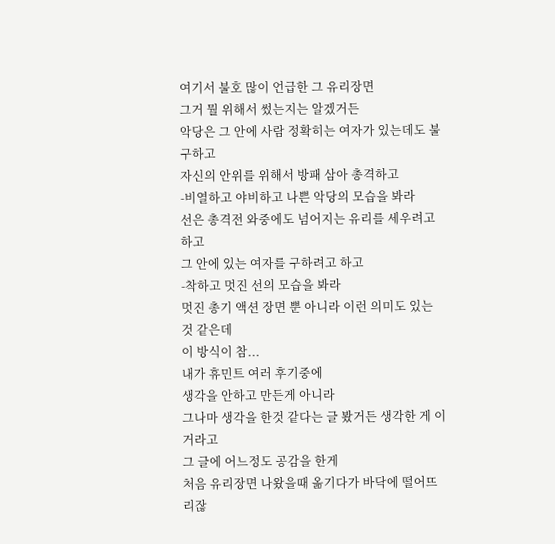여기서 불호 많이 언급한 그 유리장면
그거 뭘 위해서 썼는지는 알겠거든
악당은 그 안에 사람 정확히는 여자가 있는데도 불구하고
자신의 안위를 위해서 방패 삼아 총격하고
-비열하고 야비하고 나쁜 악당의 모습을 봐라
선은 총격전 와중에도 넘어지는 유리를 세우려고 하고
그 안에 있는 여자를 구하려고 하고
-착하고 멋진 선의 모습을 봐라
멋진 총기 액션 장면 뿐 아니라 이런 의미도 있는 것 같은데
이 방식이 참...
내가 휴민트 여러 후기중에
생각을 안하고 만든게 아니라
그나마 생각을 한것 같다는 글 봤거든 생각한 게 이거라고
그 글에 어느정도 공감을 한게
처음 유리장면 나왔을때 옮기다가 바닥에 떨어뜨리잖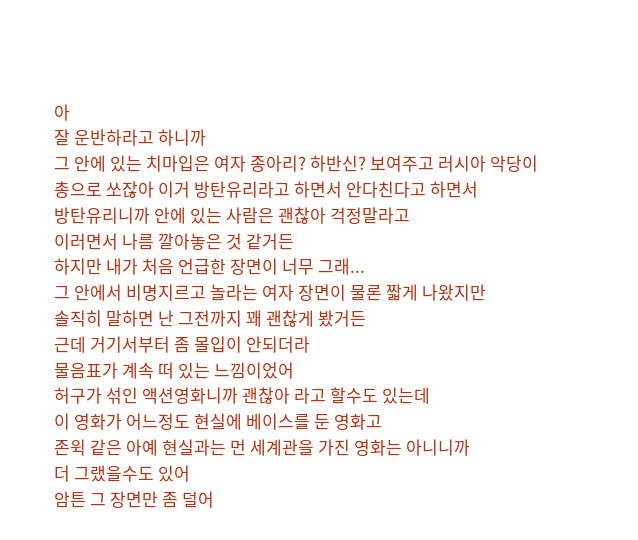아
잘 운반하라고 하니까
그 안에 있는 치마입은 여자 종아리? 하반신? 보여주고 러시아 악당이
총으로 쏘잖아 이거 방탄유리라고 하면서 안다친다고 하면서
방탄유리니까 안에 있는 사람은 괜찮아 걱정말라고
이러면서 나름 깔아놓은 것 같거든
하지만 내가 처음 언급한 장면이 너무 그래...
그 안에서 비명지르고 놀라는 여자 장면이 물론 짧게 나왔지만
솔직히 말하면 난 그전까지 꽤 괜찮게 봤거든
근데 거기서부터 좀 몰입이 안되더라
물음표가 계속 떠 있는 느낌이었어
허구가 섞인 액션영화니까 괜찮아 라고 할수도 있는데
이 영화가 어느정도 현실에 베이스를 둔 영화고
존윅 같은 아예 현실과는 먼 세계관을 가진 영화는 아니니까
더 그랬을수도 있어
암튼 그 장면만 좀 덜어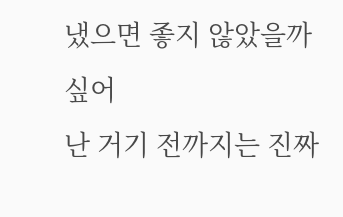냈으면 좋지 않았을까 싶어
난 거기 전까지는 진짜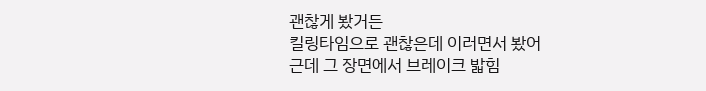괜찮게 봤거든
킬링타임으로 괜찮은데 이러면서 봤어
근데 그 장면에서 브레이크 밟힘